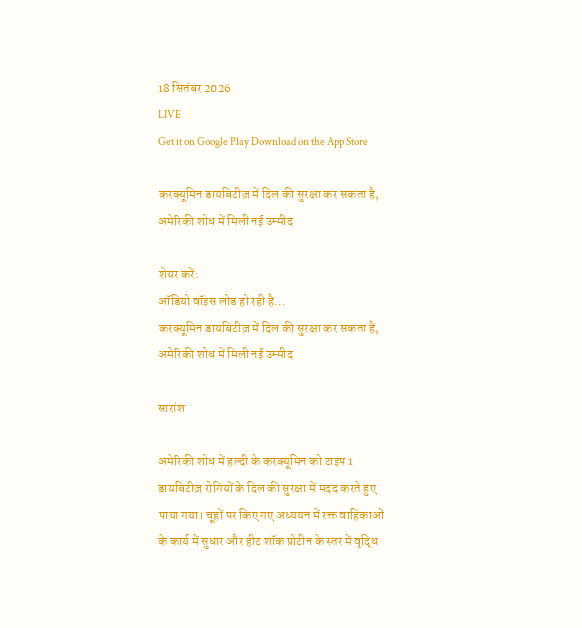18 सितंबर 2026
LIVE
Get it on Google Play Download on the App Store

करक्यूमिन डायबिटीज़ में दिल की सुरक्षा कर सकता है, अमेरिकी शोध में मिली नई उम्मीद

शेयर करें:
ऑडियो वॉइस लोड हो रही है…
करक्यूमिन डायबिटीज़ में दिल की सुरक्षा कर सकता है, अमेरिकी शोध में मिली नई उम्मीद

सारांश

अमेरिकी शोध में हल्दी के करक्यूमिन को टाइप 1 डायबिटीज़ रोगियों के दिल की सुरक्षा में मदद करते हुए पाया गया। चूहों पर किए गए अध्ययन में रक्त वाहिकाओं के कार्य में सुधार और हीट शॉक प्रोटीन के स्तर में वृद्धि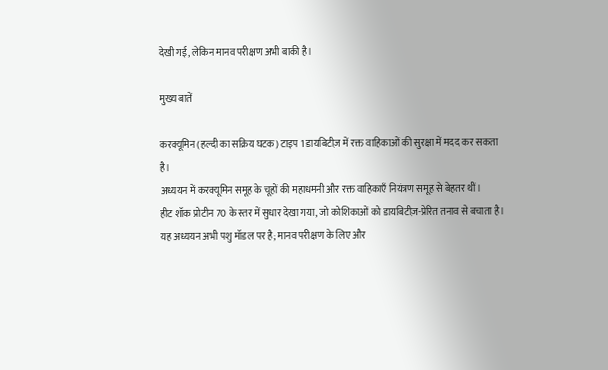देखी गई, लेकिन मानव परीक्षण अभी बाकी है।

मुख्य बातें

करक्यूमिन (हल्दी का सक्रिय घटक) टाइप 1 डायबिटीज़ में रक्त वाहिकाओं की सुरक्षा में मदद कर सकता है।
अध्ययन में करक्यूमिन समूह के चूहों की महाधमनी और रक्त वाहिकाएँ नियंत्रण समूह से बेहतर थीं।
हीट शॉक प्रोटीन 70 के स्तर में सुधार देखा गया, जो कोशिकाओं को डायबिटीज़-प्रेरित तनाव से बचाता है।
यह अध्ययन अभी पशु मॉडल पर है; मानव परीक्षण के लिए और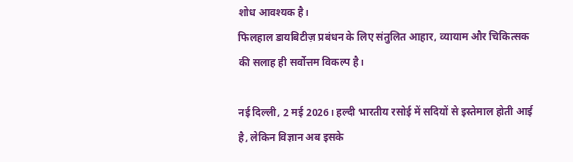शोध आवश्यक है।
फिलहाल डायबिटीज़ प्रबंधन के लिए संतुलित आहार, व्यायाम और चिकित्सक की सलाह ही सर्वोत्तम विकल्प है।

नई दिल्ली, 2 मई 2026। हल्दी भारतीय रसोई में सदियों से इस्तेमाल होती आई है, लेकिन विज्ञान अब इसके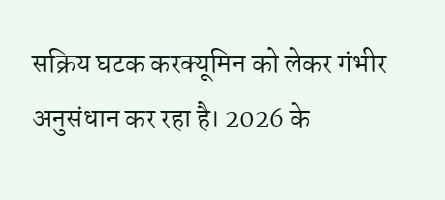सक्रिय घटक करक्यूमिन को लेकर गंभीर अनुसंधान कर रहा है। 2026 के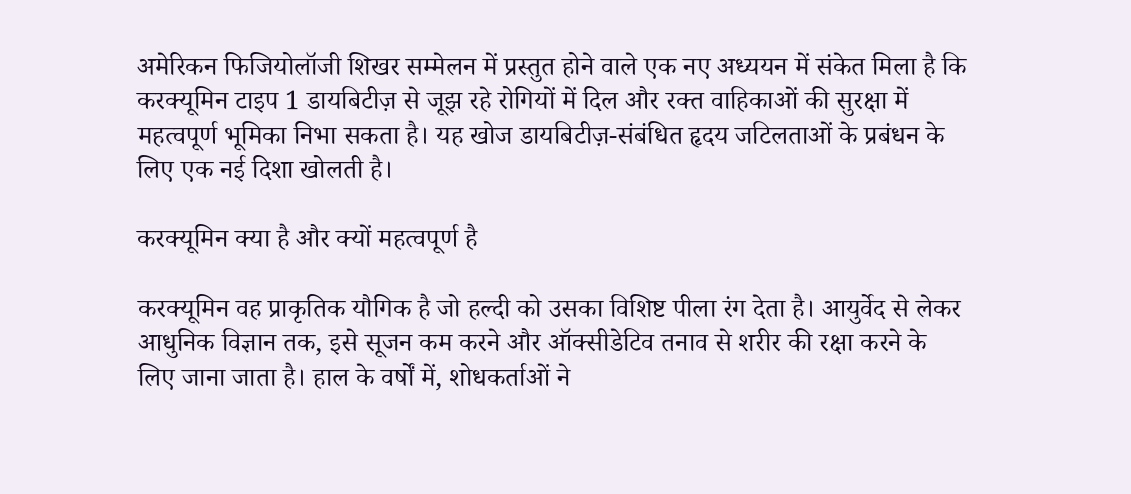अमेरिकन फिजियोलॉजी शिखर सम्मेलन में प्रस्तुत होने वाले एक नए अध्ययन में संकेत मिला है कि करक्यूमिन टाइप 1 डायबिटीज़ से जूझ रहे रोगियों में दिल और रक्त वाहिकाओं की सुरक्षा में महत्वपूर्ण भूमिका निभा सकता है। यह खोज डायबिटीज़-संबंधित हृदय जटिलताओं के प्रबंधन के लिए एक नई दिशा खोलती है।

करक्यूमिन क्या है और क्यों महत्वपूर्ण है

करक्यूमिन वह प्राकृतिक यौगिक है जो हल्दी को उसका विशिष्ट पीला रंग देता है। आयुर्वेद से लेकर आधुनिक विज्ञान तक, इसे सूजन कम करने और ऑक्सीडेटिव तनाव से शरीर की रक्षा करने के लिए जाना जाता है। हाल के वर्षों में, शोधकर्ताओं ने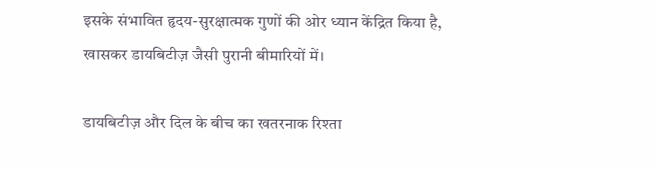इसके संभावित हृदय-सुरक्षात्मक गुणों की ओर ध्यान केंद्रित किया है, खासकर डायबिटीज़ जैसी पुरानी बीमारियों में।

डायबिटीज़ और दिल के बीच का खतरनाक रिश्ता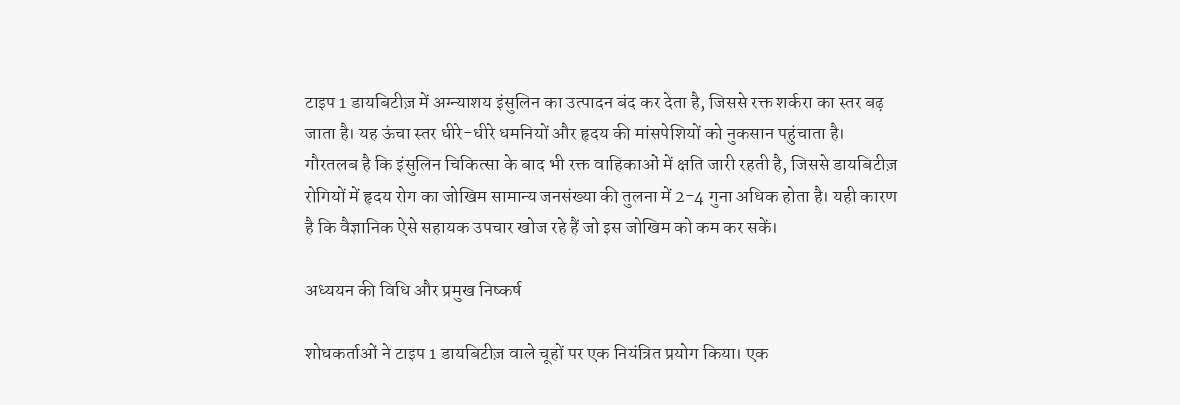टाइप 1 डायबिटीज़ में अग्न्याशय इंसुलिन का उत्पादन बंद कर देता है, जिससे रक्त शर्करा का स्तर बढ़ जाता है। यह ऊंचा स्तर धीरे-धीरे धमनियों और हृदय की मांसपेशियों को नुकसान पहुंचाता है। गौरतलब है कि इंसुलिन चिकित्सा के बाद भी रक्त वाहिकाओं में क्षति जारी रहती है, जिससे डायबिटीज़ रोगियों में हृदय रोग का जोखिम सामान्य जनसंख्या की तुलना में 2-4 गुना अधिक होता है। यही कारण है कि वैज्ञानिक ऐसे सहायक उपचार खोज रहे हैं जो इस जोखिम को कम कर सकें।

अध्ययन की विधि और प्रमुख निष्कर्ष

शोधकर्ताओं ने टाइप 1 डायबिटीज़ वाले चूहों पर एक नियंत्रित प्रयोग किया। एक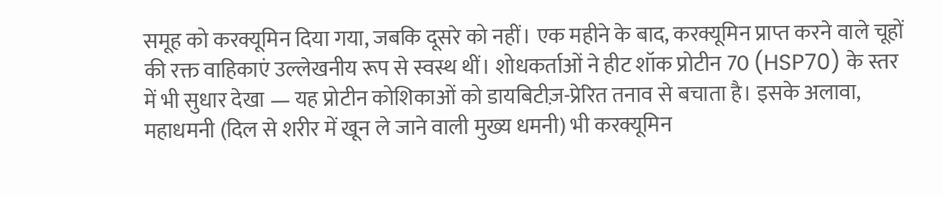समूह को करक्यूमिन दिया गया, जबकि दूसरे को नहीं। एक महीने के बाद, करक्यूमिन प्राप्त करने वाले चूहों की रक्त वाहिकाएं उल्लेखनीय रूप से स्वस्थ थीं। शोधकर्ताओं ने हीट शॉक प्रोटीन 70 (HSP70) के स्तर में भी सुधार देखा — यह प्रोटीन कोशिकाओं को डायबिटीज़-प्रेरित तनाव से बचाता है। इसके अलावा, महाधमनी (दिल से शरीर में खून ले जाने वाली मुख्य धमनी) भी करक्यूमिन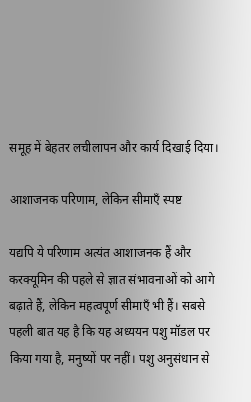समूह में बेहतर लचीलापन और कार्य दिखाई दिया।

आशाजनक परिणाम, लेकिन सीमाएँ स्पष्ट

यद्यपि ये परिणाम अत्यंत आशाजनक हैं और करक्यूमिन की पहले से ज्ञात संभावनाओं को आगे बढ़ाते हैं, लेकिन महत्वपूर्ण सीमाएँ भी हैं। सबसे पहली बात यह है कि यह अध्ययन पशु मॉडल पर किया गया है, मनुष्यों पर नहीं। पशु अनुसंधान से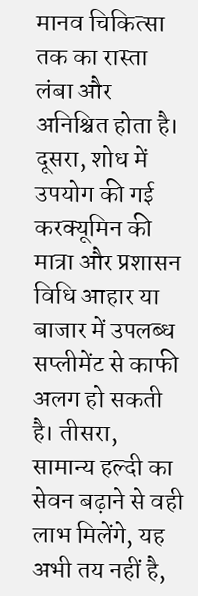मानव चिकित्सा तक का रास्ता लंबा और अनिश्चित होता है। दूसरा, शोध में उपयोग की गई करक्यूमिन की मात्रा और प्रशासन विधि आहार या बाजार में उपलब्ध सप्लीमेंट से काफी अलग हो सकती है। तीसरा, सामान्य हल्दी का सेवन बढ़ाने से वही लाभ मिलेंगे, यह अभी तय नहीं है,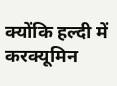क्योंकि हल्दी में करक्यूमिन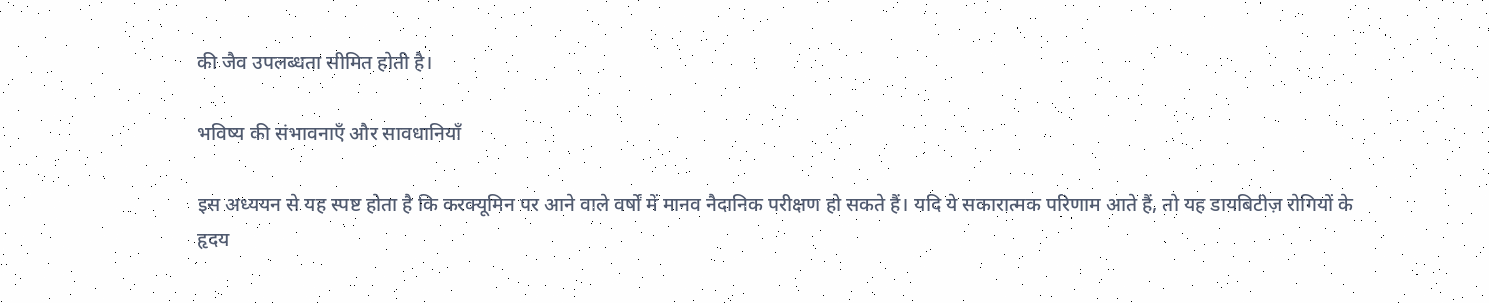की जैव उपलब्धता सीमित होती है।

भविष्य की संभावनाएँ और सावधानियाँ

इस अध्ययन से यह स्पष्ट होता है कि करक्यूमिन पर आने वाले वर्षों में मानव नैदानिक परीक्षण हो सकते हैं। यदि ये सकारात्मक परिणाम आते हैं, तो यह डायबिटीज़ रोगियों के हृदय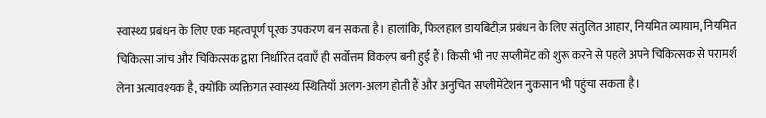स्वास्थ्य प्रबंधन के लिए एक महत्वपूर्ण पूरक उपकरण बन सकता है। हालांकि, फिलहाल डायबिटीज़ प्रबंधन के लिए संतुलित आहार, नियमित व्यायाम, नियमित चिकित्सा जांच और चिकित्सक द्वारा निर्धारित दवाएँ ही सर्वोत्तम विकल्प बनी हुई हैं। किसी भी नए सप्लीमेंट को शुरू करने से पहले अपने चिकित्सक से परामर्श लेना अत्यावश्यक है, क्योंकि व्यक्तिगत स्वास्थ्य स्थितियाँ अलग-अलग होती हैं और अनुचित सप्लीमेंटेशन नुकसान भी पहुंचा सकता है।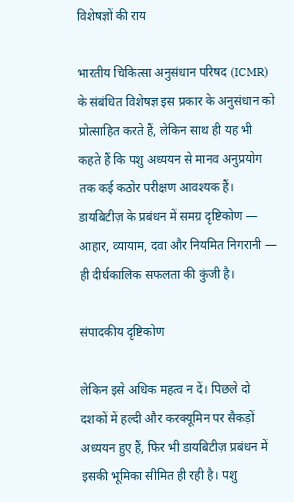विशेषज्ञों की राय

भारतीय चिकित्सा अनुसंधान परिषद (ICMR) के संबंधित विशेषज्ञ इस प्रकार के अनुसंधान को प्रोत्साहित करते हैं, लेकिन साथ ही यह भी कहते हैं कि पशु अध्ययन से मानव अनुप्रयोग तक कई कठोर परीक्षण आवश्यक हैं। डायबिटीज़ के प्रबंधन में समग्र दृष्टिकोण — आहार, व्यायाम, दवा और नियमित निगरानी — ही दीर्घकालिक सफलता की कुंजी है।

संपादकीय दृष्टिकोण

लेकिन इसे अधिक महत्व न दें। पिछले दो दशकों में हल्दी और करक्यूमिन पर सैकड़ों अध्ययन हुए हैं, फिर भी डायबिटीज़ प्रबंधन में इसकी भूमिका सीमित ही रही है। पशु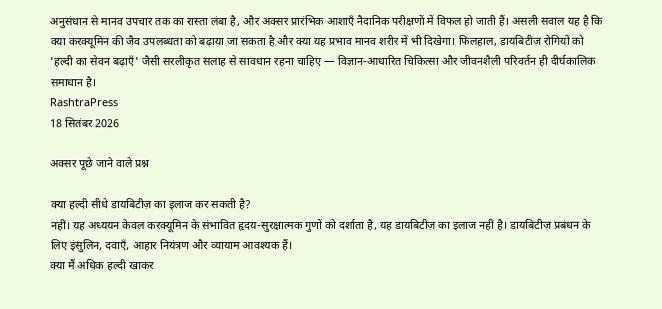अनुसंधान से मानव उपचार तक का रास्ता लंबा है, और अक्सर प्रारंभिक आशाएँ नैदानिक परीक्षणों में विफल हो जाती हैं। असली सवाल यह है कि क्या करक्यूमिन की जैव उपलब्धता को बढ़ाया जा सकता है और क्या यह प्रभाव मानव शरीर में भी दिखेगा। फिलहाल, डायबिटीज़ रोगियों को 'हल्दी का सेवन बढ़ाएँ' जैसी सरलीकृत सलाह से सावधान रहना चाहिए — विज्ञान-आधारित चिकित्सा और जीवनशैली परिवर्तन ही दीर्घकालिक समाधान है।
RashtraPress
18 सितंबर 2026

अक्सर पूछे जाने वाले प्रश्न

क्या हल्दी सीधे डायबिटीज़ का इलाज कर सकती है?
नहीं। यह अध्ययन केवल करक्यूमिन के संभावित हृदय-सुरक्षात्मक गुणों को दर्शाता है, यह डायबिटीज़ का इलाज नहीं है। डायबिटीज़ प्रबंधन के लिए इंसुलिन, दवाएँ, आहार नियंत्रण और व्यायाम आवश्यक हैं।
क्या मैं अधिक हल्दी खाकर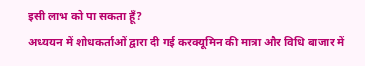इसी लाभ को पा सकता हूँ?
अध्ययन में शोधकर्ताओं द्वारा दी गई करक्यूमिन की मात्रा और विधि बाजार में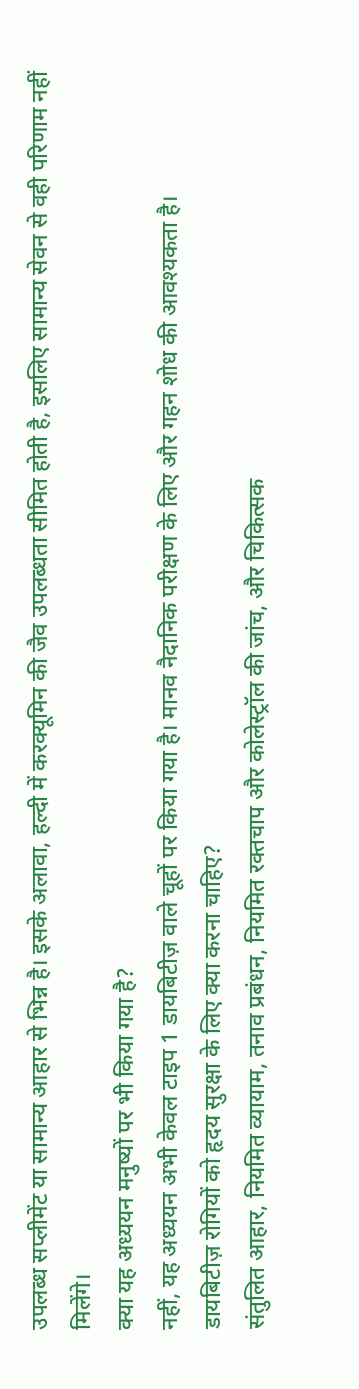उपलब्ध सप्लीमेंट या सामान्य आहार से भिन्न है। इसके अलावा, हल्दी में करक्यूमिन की जैव उपलब्धता सीमित होती है, इसलिए सामान्य सेवन से वही परिणाम नहीं मिलेंगे।
क्या यह अध्ययन मनुष्यों पर भी किया गया है?
नहीं, यह अध्ययन अभी केवल टाइप 1 डायबिटीज़ वाले चूहों पर किया गया है। मानव नैदानिक परीक्षण के लिए और गहन शोध की आवश्यकता है।
डायबिटीज़ रोगियों को हृदय सुरक्षा के लिए क्या करना चाहिए?
संतुलित आहार, नियमित व्यायाम, तनाव प्रबंधन, नियमित रक्तचाप और कोलेस्ट्रॉल की जांच, और चिकित्सक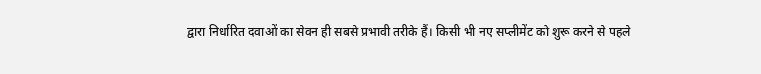द्वारा निर्धारित दवाओं का सेवन ही सबसे प्रभावी तरीके हैं। किसी भी नए सप्लीमेंट को शुरू करने से पहले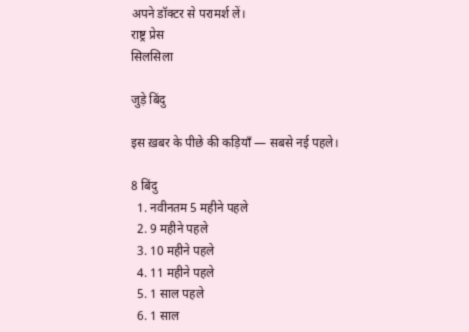अपने डॉक्टर से परामर्श लें।
राष्ट्र प्रेस
सिलसिला

जुड़े बिंदु

इस ख़बर के पीछे की कड़ियाँ — सबसे नई पहले।

8 बिंदु
  1. नवीनतम 5 महीने पहले
  2. 9 महीने पहले
  3. 10 महीने पहले
  4. 11 महीने पहले
  5. 1 साल पहले
  6. 1 साल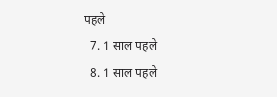पहले
  7. 1 साल पहले
  8. 1 साल पहले